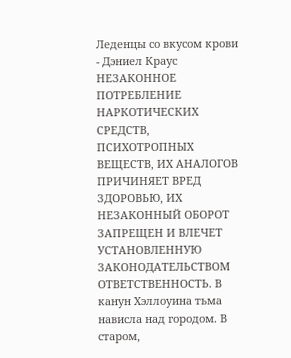Леденцы со вкусом крови - Дэниел Краус
НЕЗАКОННОЕ ПОТРЕБЛЕНИЕ НАРКОТИЧЕСКИХ СРЕДСТВ, ПСИХОТРОПНЫХ ВЕЩЕСТВ, ИХ АНАЛОГОВ ПРИЧИНЯЕТ ВРЕД ЗДОРОВЬЮ, ИХ НЕЗАКОННЫЙ ОБОРОТ ЗАПРЕЩЕН И ВЛЕЧЕТ УСТАНОВЛЕННУЮ ЗАКОНОДАТЕЛЬСТВОМ ОТВЕТСТВЕННОСТЬ. В канун Хэллоуина тьма нависла над городом. В старом,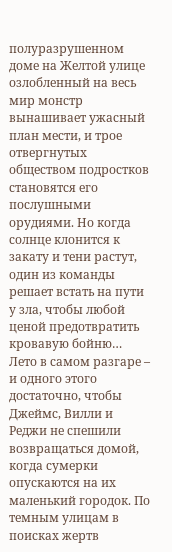полуразрушенном доме на Желтой улице озлобленный на весь мир монстр вынашивает ужасный план мести, и трое отвергнутых обществом подростков становятся его послушными орудиями. Но когда солнце клонится к закату и тени растут, один из команды решает встать на пути у зла, чтобы любой ценой предотвратить кровавую бойню… Лето в самом разгаре – и одного этого достаточно, чтобы Джеймс, Вилли и Реджи не спешили возвращаться домой, когда сумерки опускаются на их маленький городок. По темным улицам в поисках жертв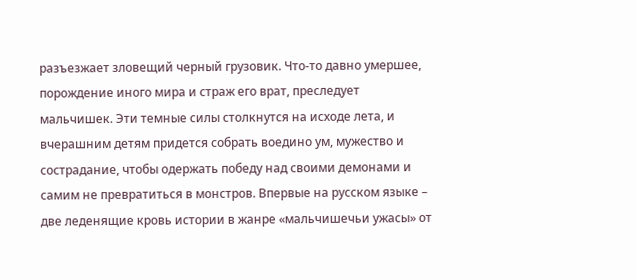разъезжает зловещий черный грузовик. Что-то давно умершее, порождение иного мира и страж его врат, преследует мальчишек. Эти темные силы столкнутся на исходе лета, и вчерашним детям придется собрать воедино ум, мужество и сострадание, чтобы одержать победу над своими демонами и самим не превратиться в монстров. Впервые на русском языке – две леденящие кровь истории в жанре «мальчишечьи ужасы» от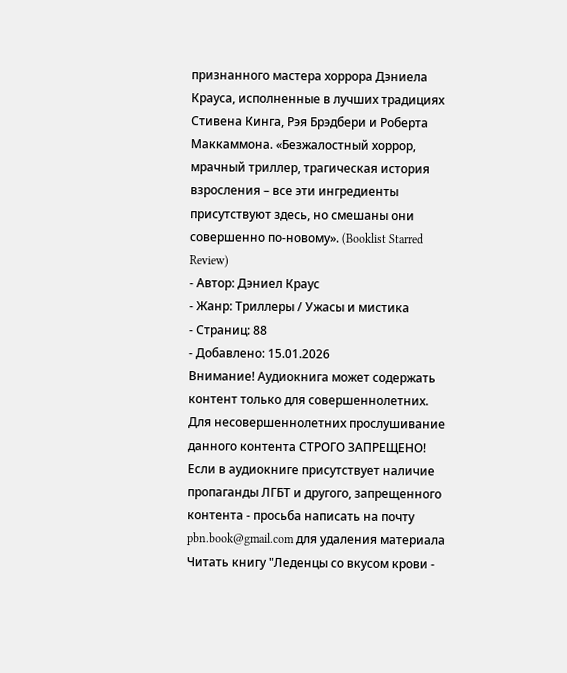признанного мастера хоррора Дэниела Крауса, исполненные в лучших традициях Стивена Кинга, Рэя Брэдбери и Роберта Маккаммона. «Безжалостный хоррор, мрачный триллер, трагическая история взросления – все эти ингредиенты присутствуют здесь, но смешаны они совершенно по-новому». (Booklist Starred Review)
- Автор: Дэниел Краус
- Жанр: Триллеры / Ужасы и мистика
- Страниц: 88
- Добавлено: 15.01.2026
Внимание! Аудиокнига может содержать контент только для совершеннолетних. Для несовершеннолетних прослушивание данного контента СТРОГО ЗАПРЕЩЕНО! Если в аудиокниге присутствует наличие пропаганды ЛГБТ и другого, запрещенного контента - просьба написать на почту pbn.book@gmail.com для удаления материала
Читать книгу "Леденцы со вкусом крови -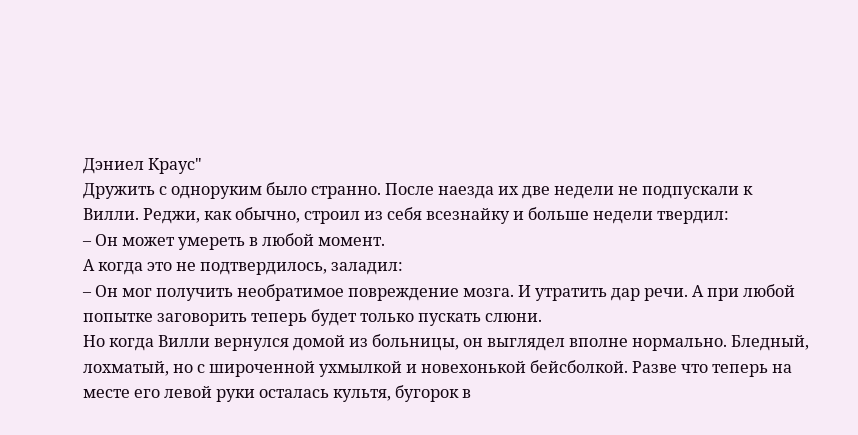Дэниел Краус"
Дружить с одноруким было странно. После наезда их две недели не подпускали к Вилли. Реджи, как обычно, строил из себя всезнайку и больше недели твердил:
– Он может умереть в любой момент.
А когда это не подтвердилось, заладил:
– Он мог получить необратимое повреждение мозга. И утратить дар речи. А при любой попытке заговорить теперь будет только пускать слюни.
Но когда Вилли вернулся домой из больницы, он выглядел вполне нормально. Бледный, лохматый, но с широченной ухмылкой и новехонькой бейсболкой. Разве что теперь на месте его левой руки осталась культя, бугорок в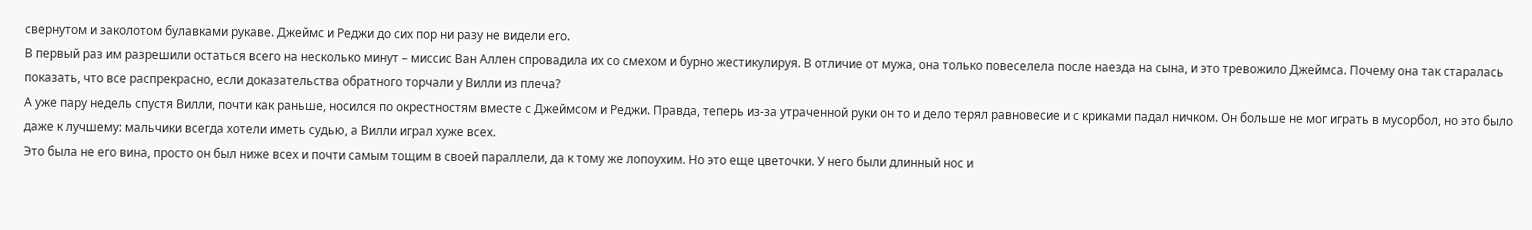свернутом и заколотом булавками рукаве. Джеймс и Реджи до сих пор ни разу не видели его.
В первый раз им разрешили остаться всего на несколько минут – миссис Ван Аллен спровадила их со смехом и бурно жестикулируя. В отличие от мужа, она только повеселела после наезда на сына, и это тревожило Джеймса. Почему она так старалась показать, что все распрекрасно, если доказательства обратного торчали у Вилли из плеча?
А уже пару недель спустя Вилли, почти как раньше, носился по окрестностям вместе с Джеймсом и Реджи. Правда, теперь из-за утраченной руки он то и дело терял равновесие и с криками падал ничком. Он больше не мог играть в мусорбол, но это было даже к лучшему: мальчики всегда хотели иметь судью, а Вилли играл хуже всех.
Это была не его вина, просто он был ниже всех и почти самым тощим в своей параллели, да к тому же лопоухим. Но это еще цветочки. У него были длинный нос и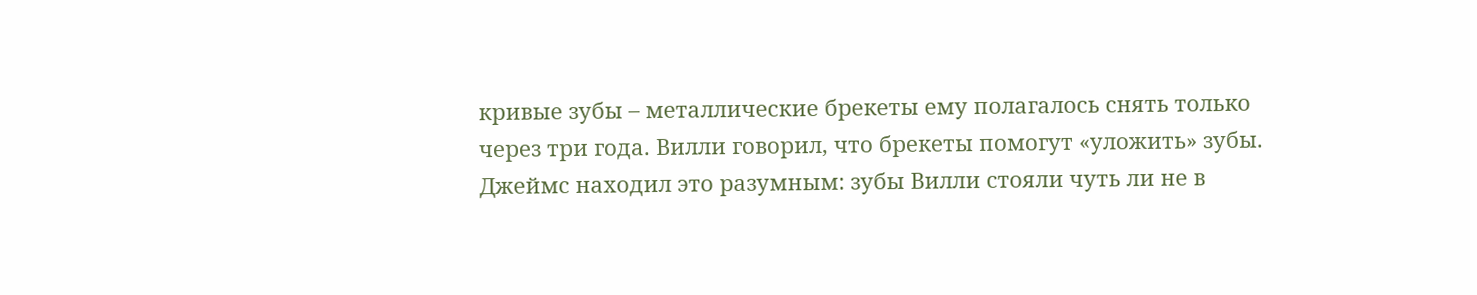кривые зубы – металлические брекеты ему полагалось снять только через три года. Вилли говорил, что брекеты помогут «уложить» зубы. Джеймс находил это разумным: зубы Вилли стояли чуть ли не в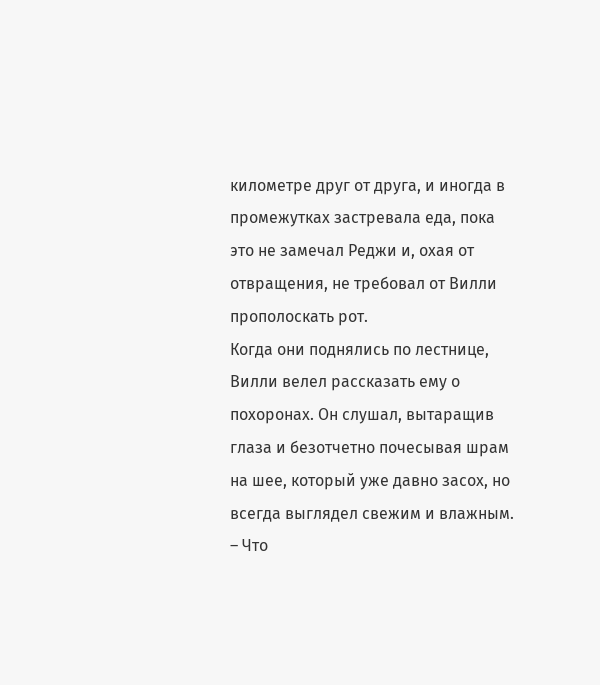километре друг от друга, и иногда в промежутках застревала еда, пока это не замечал Реджи и, охая от отвращения, не требовал от Вилли прополоскать рот.
Когда они поднялись по лестнице, Вилли велел рассказать ему о похоронах. Он слушал, вытаращив глаза и безотчетно почесывая шрам на шее, который уже давно засох, но всегда выглядел свежим и влажным.
– Что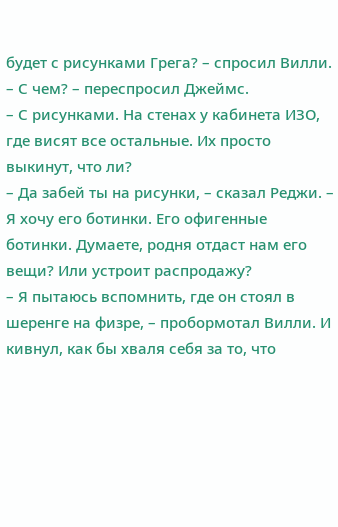будет с рисунками Грега? – спросил Вилли.
– С чем? – переспросил Джеймс.
– С рисунками. На стенах у кабинета ИЗО, где висят все остальные. Их просто выкинут, что ли?
– Да забей ты на рисунки, – сказал Реджи. – Я хочу его ботинки. Его офигенные ботинки. Думаете, родня отдаст нам его вещи? Или устроит распродажу?
– Я пытаюсь вспомнить, где он стоял в шеренге на физре, – пробормотал Вилли. И кивнул, как бы хваля себя за то, что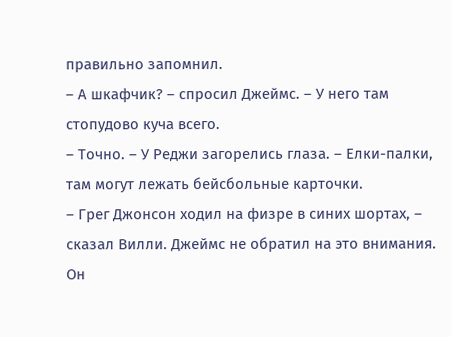правильно запомнил.
– А шкафчик? – спросил Джеймс. – У него там стопудово куча всего.
– Точно. – У Реджи загорелись глаза. – Елки-палки, там могут лежать бейсбольные карточки.
– Грег Джонсон ходил на физре в синих шортах, – сказал Вилли. Джеймс не обратил на это внимания. Он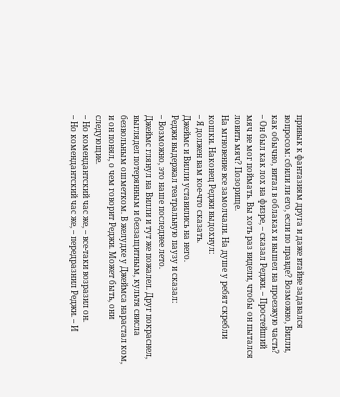привык к фантазиям друга и даже втайне задавался вопросом: сбили ли его, если по правде? Возможно, Вилли, как обычно, витал в облаках и вышел на проезжую часть?
– Он был как лох на физре, – сказал Реджи. – Простейший мяч не мог поймать. Вы хоть раз видели, чтобы он пытался ловить мяч? Позорище.
На мгновение все замолчали. На душе у ребят скребли кошки. Наконец Реджи выдохнул:
– Я должен вам кое-что сказать.
Джеймс и Вилли уставились на него.
Реджи выдержал театральную паузу и сказал:
– Возможно, это наше последнее лето.
Джеймс глянул на Вилли и тут же пожалел. Друг покраснел, выглядел потерянным и беззащитным, культя свисла безвольным ошметком. В желудке у Джеймса нарастал ком, и он понял, о чем говорит Реджи. Может быть, они следующие.
– Но комендантский час же, – все-таки возразил он.
– Но комендантский час же, – передразнил Реджи. – И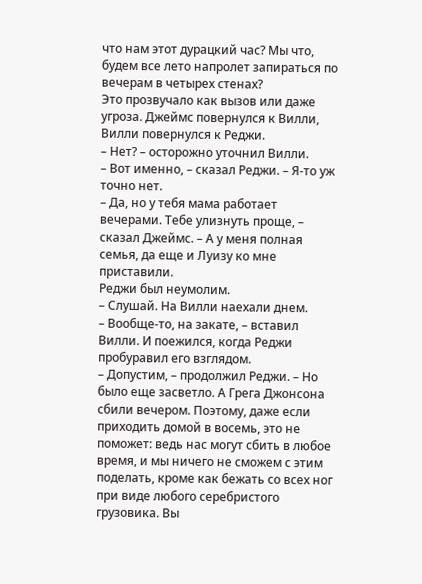что нам этот дурацкий час? Мы что, будем все лето напролет запираться по вечерам в четырех стенах?
Это прозвучало как вызов или даже угроза. Джеймс повернулся к Вилли, Вилли повернулся к Реджи.
– Нет? – осторожно уточнил Вилли.
– Вот именно, – сказал Реджи. – Я-то уж точно нет.
– Да, но у тебя мама работает вечерами. Тебе улизнуть проще, – сказал Джеймс. – А у меня полная семья, да еще и Луизу ко мне приставили.
Реджи был неумолим.
– Слушай. На Вилли наехали днем.
– Вообще-то, на закате, – вставил Вилли. И поежился, когда Реджи пробуравил его взглядом.
– Допустим, – продолжил Реджи. – Но было еще засветло. А Грега Джонсона сбили вечером. Поэтому, даже если приходить домой в восемь, это не поможет: ведь нас могут сбить в любое время, и мы ничего не сможем с этим поделать, кроме как бежать со всех ног при виде любого серебристого грузовика. Вы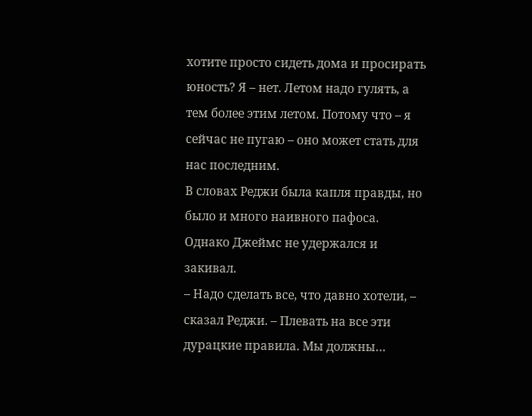хотите просто сидеть дома и просирать юность? Я – нет. Летом надо гулять, а тем более этим летом. Потому что – я сейчас не пугаю – оно может стать для нас последним.
В словах Реджи была капля правды, но было и много наивного пафоса. Однако Джеймс не удержался и закивал.
– Надо сделать все, что давно хотели, – сказал Реджи. – Плевать на все эти дурацкие правила. Мы должны…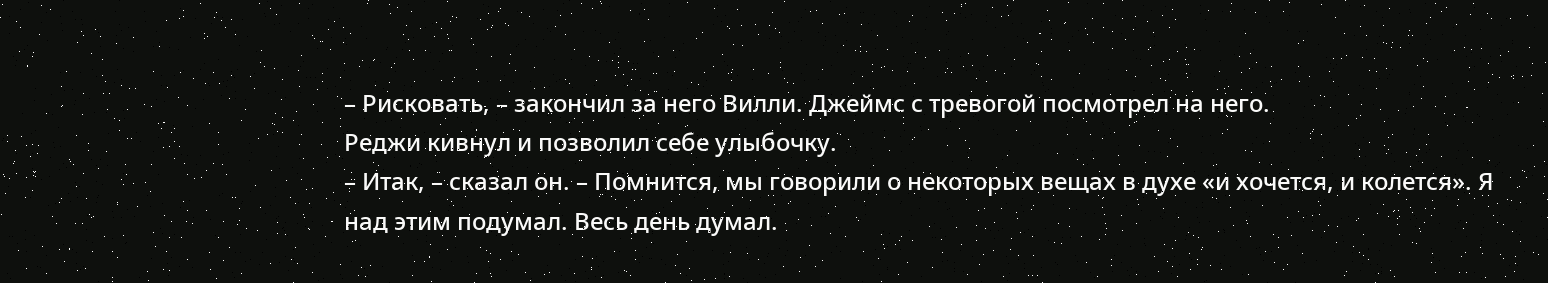– Рисковать, – закончил за него Вилли. Джеймс с тревогой посмотрел на него.
Реджи кивнул и позволил себе улыбочку.
– Итак, – сказал он. – Помнится, мы говорили о некоторых вещах в духе «и хочется, и колется». Я над этим подумал. Весь день думал.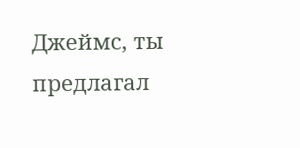Джеймс, ты предлагал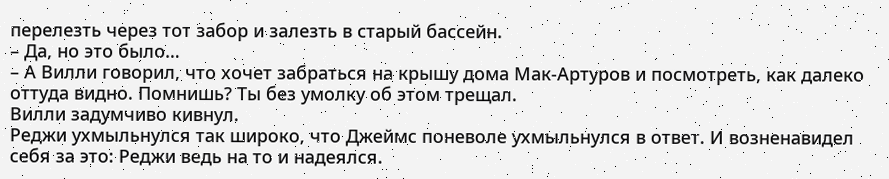перелезть через тот забор и залезть в старый бассейн.
– Да, но это было…
– А Вилли говорил, что хочет забраться на крышу дома Мак-Артуров и посмотреть, как далеко оттуда видно. Помнишь? Ты без умолку об этом трещал.
Вилли задумчиво кивнул.
Реджи ухмыльнулся так широко, что Джеймс поневоле ухмыльнулся в ответ. И возненавидел себя за это: Реджи ведь на то и надеялся.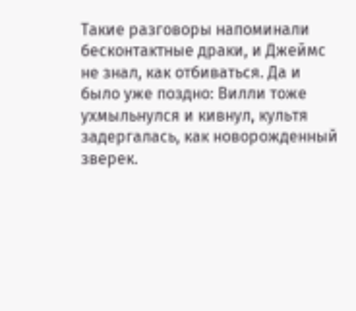Такие разговоры напоминали бесконтактные драки, и Джеймс не знал, как отбиваться. Да и было уже поздно: Вилли тоже ухмыльнулся и кивнул, культя задергалась, как новорожденный зверек.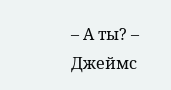– А ты? – Джеймс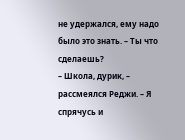не удержался, ему надо было это знать. – Ты что сделаешь?
– Школа, дурик, – рассмеялся Реджи. – Я спрячусь и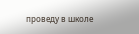проведу в школе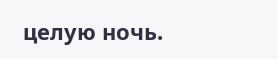целую ночь.